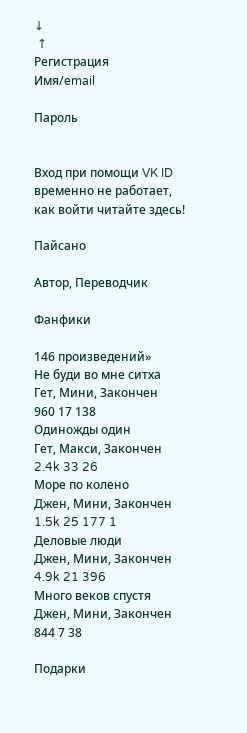↓
 ↑
Регистрация
Имя/email

Пароль


Вход при помощи VK ID
временно не работает,
как войти читайте здесь!

Пайсано

Автор, Переводчик

Фанфики

146 произведений»
Не буди во мне ситха
Гет, Мини, Закончен
960 17 138
Одиножды один
Гет, Макси, Закончен
2.4k 33 26
Море по колено
Джен, Мини, Закончен
1.5k 25 177 1
Деловые люди
Джен, Мини, Закончен
4.9k 21 396
Много веков спустя
Джен, Мини, Закончен
844 7 38

Подарки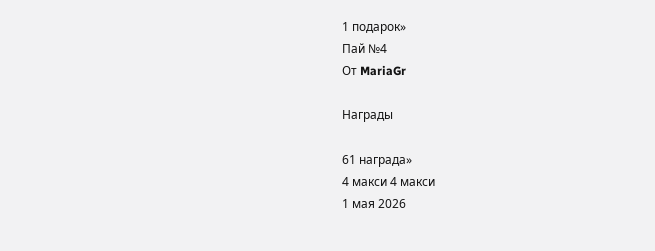1 подарок»
Пай №4
От MariaGr

Награды

61 награда»
4 макси 4 макси
1 мая 2026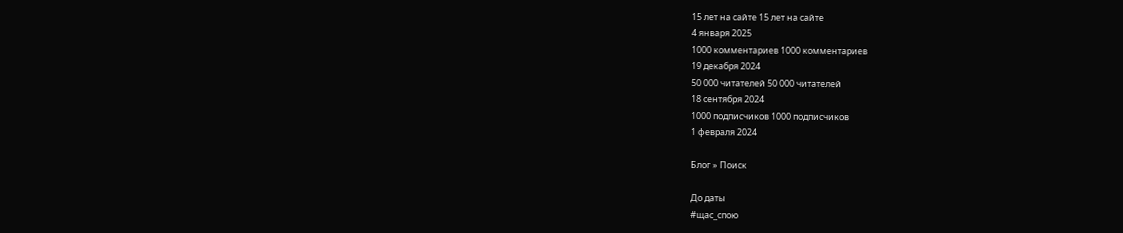15 лет на сайте 15 лет на сайте
4 января 2025
1000 комментариев 1000 комментариев
19 декабря 2024
50 000 читателей 50 000 читателей
18 сентября 2024
1000 подписчиков 1000 подписчиков
1 февраля 2024

Блог » Поиск

До даты
#щас_спою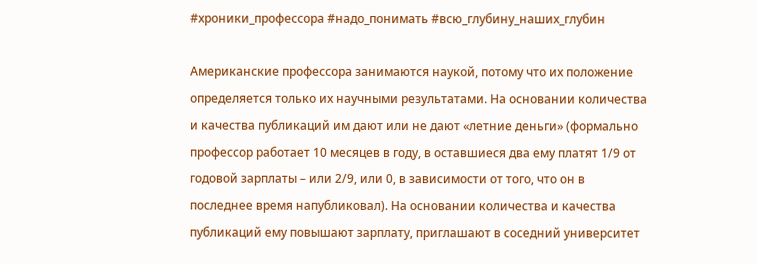#хроники_профессора #надо_понимать #всю_глубину_наших_глубин

Американские профессора занимаются наукой, потому что их положение определяется только их научными результатами. На основании количества и качества публикаций им дают или не дают «летние деньги» (формально профессор работает 10 месяцев в году, в оставшиеся два ему платят 1/9 от годовой зарплаты – или 2/9, или 0, в зависимости от того, что он в последнее время напубликовал). На основании количества и качества публикаций ему повышают зарплату, приглашают в соседний университет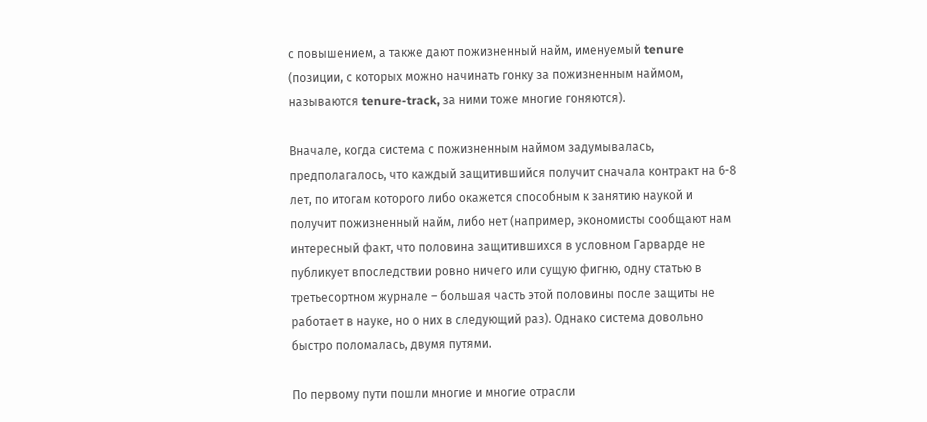с повышением, а также дают пожизненный найм, именуемый tenure (позиции, с которых можно начинать гонку за пожизненным наймом, называются tenure-track, за ними тоже многие гоняются).

Вначале, когда система с пожизненным наймом задумывалась, предполагалось, что каждый защитившийся получит сначала контракт на 6-8 лет, по итогам которого либо окажется способным к занятию наукой и получит пожизненный найм, либо нет (например, экономисты сообщают нам интересный факт, что половина защитившихся в условном Гарварде не публикует впоследствии ровно ничего или сущую фигню, одну статью в третьесортном журнале – большая часть этой половины после защиты не работает в науке, но о них в следующий раз). Однако система довольно быстро поломалась, двумя путями.

По первому пути пошли многие и многие отрасли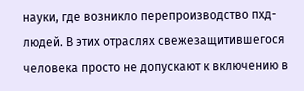науки, где возникло перепроизводство пхд-людей. В этих отраслях свежезащитившегося человека просто не допускают к включению в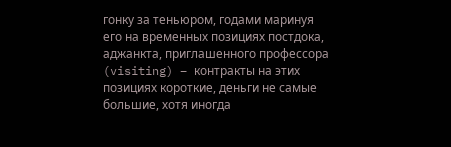гонку за теньюром, годами маринуя его на временных позициях постдока, аджанкта, приглашенного профессора (visiting) – контракты на этих позициях короткие, деньги не самые большие, хотя иногда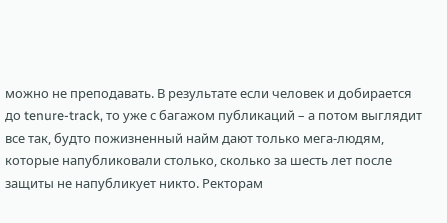можно не преподавать. В результате если человек и добирается до tenure-track, то уже с багажом публикаций – а потом выглядит все так, будто пожизненный найм дают только мега-людям, которые напубликовали столько, сколько за шесть лет после защиты не напубликует никто. Ректорам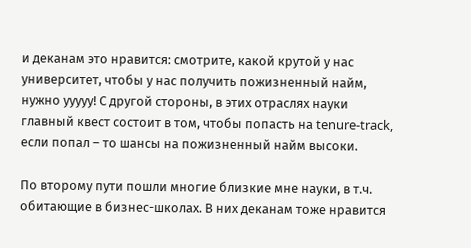и деканам это нравится: смотрите, какой крутой у нас университет, чтобы у нас получить пожизненный найм, нужно ууууу! С другой стороны, в этих отраслях науки главный квест состоит в том, чтобы попасть на tenure-track, если попал – то шансы на пожизненный найм высоки.

По второму пути пошли многие близкие мне науки, в т.ч. обитающие в бизнес-школах. В них деканам тоже нравится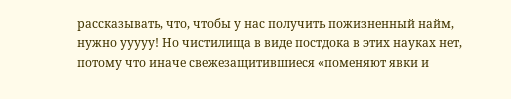рассказывать, что, чтобы у нас получить пожизненный найм, нужно ууууу! Но чистилища в виде постдока в этих науках нет, потому что иначе свежезащитившиеся «поменяют явки и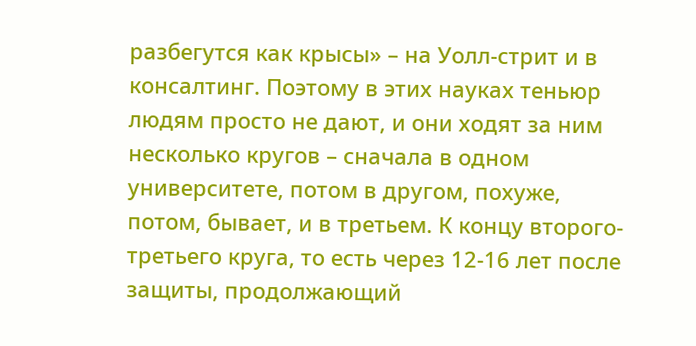разбегутся как крысы» – на Уолл-стрит и в консалтинг. Поэтому в этих науках теньюр людям просто не дают, и они ходят за ним несколько кругов – сначала в одном университете, потом в другом, похуже, потом, бывает, и в третьем. К концу второго-третьего круга, то есть через 12-16 лет после защиты, продолжающий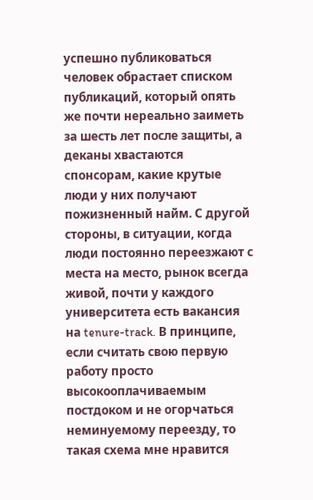успешно публиковаться человек обрастает списком публикаций, который опять же почти нереально заиметь за шесть лет после защиты, а деканы хвастаются спонсорам, какие крутые люди у них получают пожизненный найм. С другой стороны, в ситуации, когда люди постоянно переезжают с места на место, рынок всегда живой, почти у каждого университета есть вакансия на tenure-track. В принципе, если считать свою первую работу просто высокооплачиваемым постдоком и не огорчаться неминуемому переезду, то такая схема мне нравится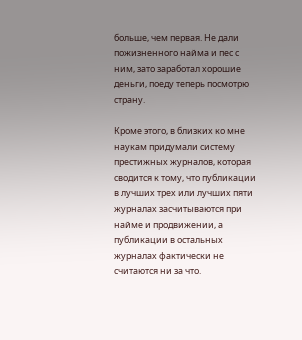больше, чем первая. Не дали пожизненного найма и пес с ним, зато заработал хорошие деньги, поеду теперь посмотрю страну.

Кроме этого, в близких ко мне наукам придумали систему престижных журналов, которая сводится к тому, что публикации в лучших трех или лучших пяти журналах засчитываются при найме и продвижении, а публикации в остальных журналах фактически не считаются ни за что.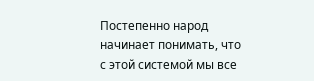Постепенно народ начинает понимать, что с этой системой мы все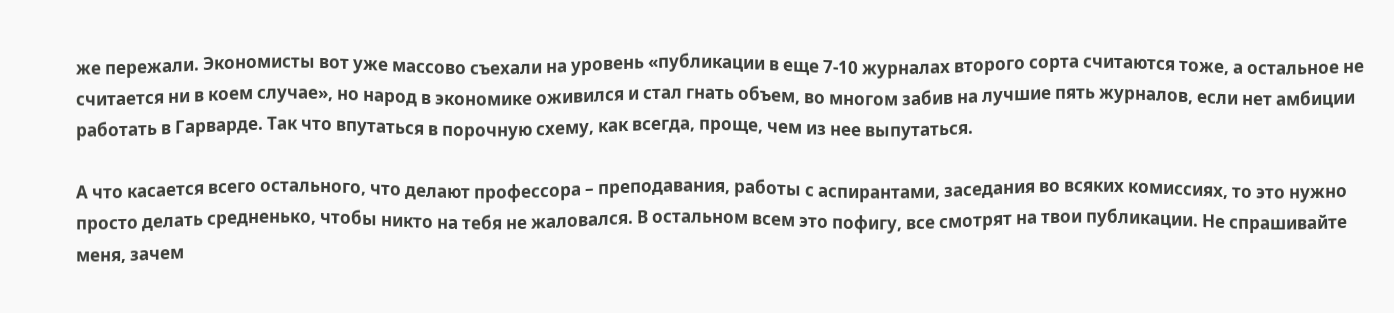же пережали. Экономисты вот уже массово съехали на уровень «публикации в еще 7-10 журналах второго сорта считаются тоже, а остальное не считается ни в коем случае», но народ в экономике оживился и стал гнать объем, во многом забив на лучшие пять журналов, если нет амбиции работать в Гарварде. Так что впутаться в порочную схему, как всегда, проще, чем из нее выпутаться.

А что касается всего остального, что делают профессора – преподавания, работы с аспирантами, заседания во всяких комиссиях, то это нужно просто делать средненько, чтобы никто на тебя не жаловался. В остальном всем это пофигу, все смотрят на твои публикации. Не спрашивайте меня, зачем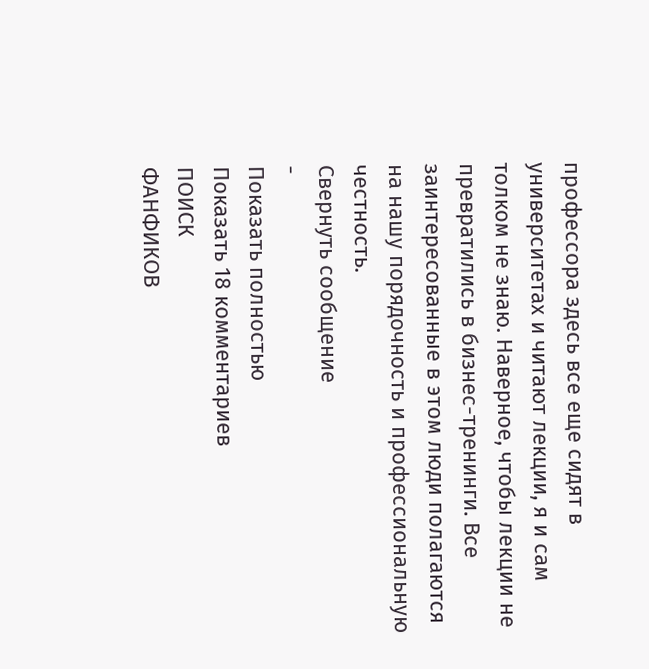профессора здесь все еще сидят в университетах и читают лекции, я и сам толком не знаю. Наверное, чтобы лекции не превратились в бизнес-тренинги. Все заинтересованные в этом люди полагаются на нашу порядочность и профессиональную честность.
Свернуть сообщение
-
Показать полностью
Показать 18 комментариев
ПОИСК
ФАНФИКОВ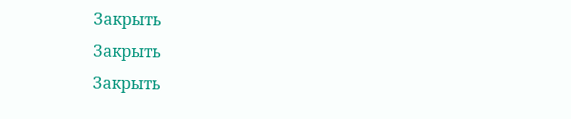Закрыть
Закрыть
Закрыть